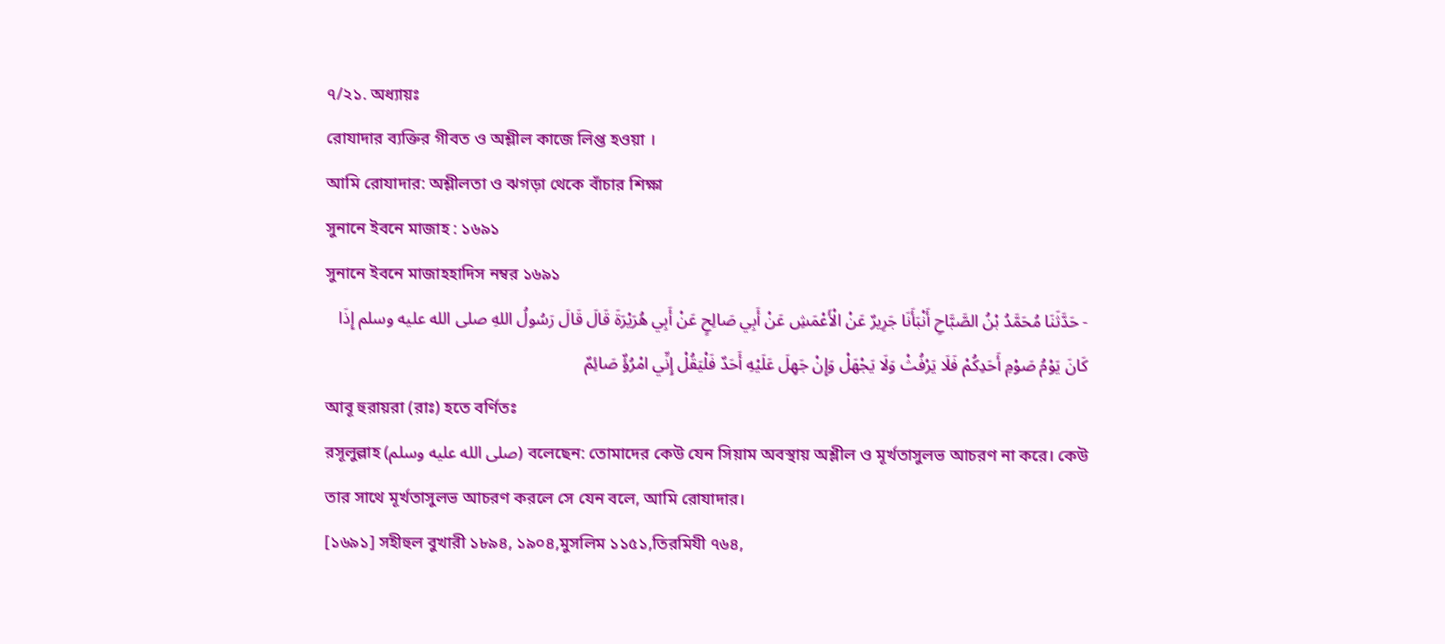৭/২১. অধ্যায়ঃ
রোযাদার ব্যক্তির গীবত ও অশ্লীল কাজে লিপ্ত হওয়া ।
আমি রোযাদার: অশ্লীলতা ও ঝগড়া থেকে বাঁচার শিক্ষা
সুনানে ইবনে মাজাহ : ১৬৯১
সুনানে ইবনে মাজাহহাদিস নম্বর ১৬৯১
- حَدَّثَنَا مُحَمَّدُ بْنُ الصَّبَّاحِ أَنْبَأَنَا جَرِيرٌ عَنْ الْأَعْمَشِ عَنْ أَبِي صَالِحٍ عَنْ أَبِي هُرَيْرَةَ قَالَ قَالَ رَسُولُ اللهِ صلى الله عليه وسلم إِذَا كَانَ يَوْمُ صَوْمِ أَحَدِكُمْ فَلَا يَرْفُثْ وَلَا يَجْهَلْ وَإِنْ جَهِلَ عَلَيْهِ أَحَدٌ فَلْيَقُلْ إِنِّي امْرُؤٌ صَائِمٌ
আবূ হুরায়রা (রাঃ) হতে বর্ণিতঃ
রসূলুল্লাহ (صلى الله عليه وسلم) বলেছেন: তোমাদের কেউ যেন সিয়াম অবস্থায় অশ্লীল ও মূর্খতাসুলভ আচরণ না করে। কেউ তার সাথে মূর্খতাসুলভ আচরণ করলে সে যেন বলে, আমি রোযাদার।
[১৬৯১] সহীহুল বুখারী ১৮৯৪, ১৯০৪,মুসলিম ১১৫১,তিরমিযী ৭৬৪,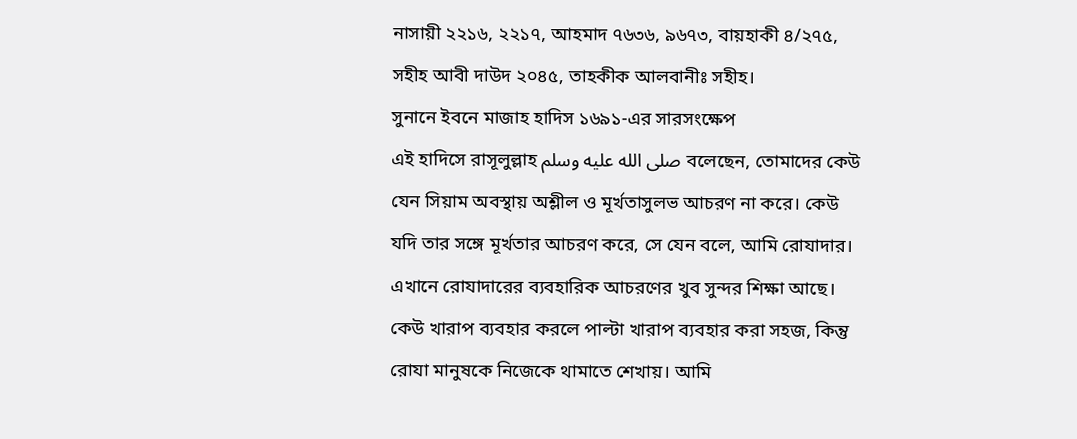নাসায়ী ২২১৬, ২২১৭, আহমাদ ৭৬৩৬, ৯৬৭৩, বায়হাকী ৪/২৭৫, সহীহ আবী দাউদ ২০৪৫, তাহকীক আলবানীঃ সহীহ।
সুনানে ইবনে মাজাহ হাদিস ১৬৯১-এর সারসংক্ষেপ
এই হাদিসে রাসূলুল্লাহ صلى الله عليه وسلم বলেছেন, তোমাদের কেউ যেন সিয়াম অবস্থায় অশ্লীল ও মূর্খতাসুলভ আচরণ না করে। কেউ যদি তার সঙ্গে মূর্খতার আচরণ করে, সে যেন বলে, আমি রোযাদার। এখানে রোযাদারের ব্যবহারিক আচরণের খুব সুন্দর শিক্ষা আছে। কেউ খারাপ ব্যবহার করলে পাল্টা খারাপ ব্যবহার করা সহজ, কিন্তু রোযা মানুষকে নিজেকে থামাতে শেখায়। আমি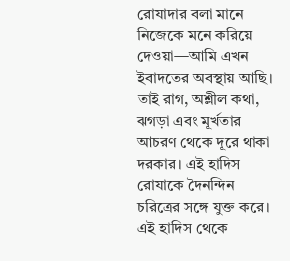রোযাদার বলা মানে নিজেকে মনে করিয়ে দেওয়া—আমি এখন ইবাদতের অবস্থায় আছি। তাই রাগ, অশ্লীল কথা, ঝগড়া এবং মূর্খতার আচরণ থেকে দূরে থাকা দরকার। এই হাদিস রোযাকে দৈনন্দিন চরিত্রের সঙ্গে যুক্ত করে।
এই হাদিস থেকে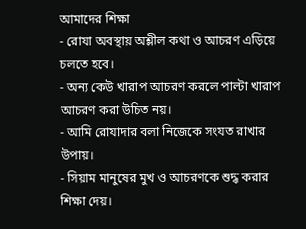আমাদের শিক্ষা
- রোযা অবস্থায় অশ্লীল কথা ও আচরণ এড়িয়ে চলতে হবে।
- অন্য কেউ খারাপ আচরণ করলে পাল্টা খারাপ আচরণ করা উচিত নয়।
- আমি রোযাদার বলা নিজেকে সংযত রাখার উপায়।
- সিয়াম মানুষের মুখ ও আচরণকে শুদ্ধ করার শিক্ষা দেয়।